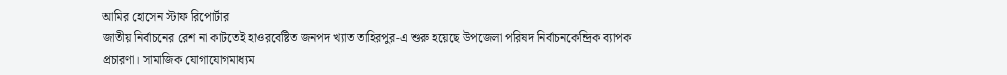আমির হোসেন স্টাফ রিপোর্টার
জাতীয় নির্বাচনের রেশ না কাটতেই হাওরবেষ্টিত জনপদ খ্যাত তাহিরপুর-এ শুরু হয়েছে উপজেলা পরিষদ নির্বাচনকেন্দ্রিক ব্যাপক প্রচারণা। সামাজিক যোগাযোগমাধ্যম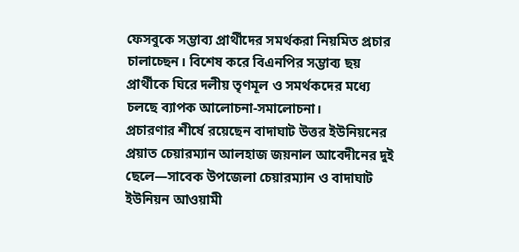ফেসবুকে সম্ভাব্য প্রার্থীদের সমর্থকরা নিয়মিত প্রচার চালাচ্ছেন। বিশেষ করে বিএনপির সম্ভাব্য ছয় প্রার্থীকে ঘিরে দলীয় তৃণমূল ও সমর্থকদের মধ্যে চলছে ব্যাপক আলোচনা-সমালোচনা।
প্রচারণার শীর্ষে রয়েছেন বাদাঘাট উত্তর ইউনিয়নের প্রয়াত চেয়ারম্যান আলহাজ জয়নাল আবেদীনের দুই ছেলে—সাবেক উপজেলা চেয়ারম্যান ও বাদাঘাট ইউনিয়ন আওয়ামী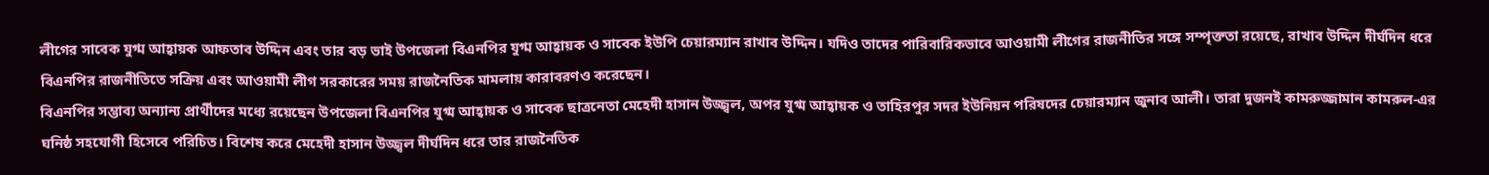লীগের সাবেক যুগ্ম আহ্বায়ক আফতাব উদ্দিন এবং তার বড় ভাই উপজেলা বিএনপির যুগ্ম আহ্বায়ক ও সাবেক ইউপি চেয়ারম্যান রাখাব উদ্দিন। যদিও তাদের পারিবারিকভাবে আওয়ামী লীগের রাজনীতির সঙ্গে সম্পৃক্ততা রয়েছে, রাখাব উদ্দিন দীর্ঘদিন ধরে বিএনপির রাজনীতিতে সক্রিয় এবং আওয়ামী লীগ সরকারের সময় রাজনৈতিক মামলায় কারাবরণও করেছেন।
বিএনপির সম্ভাব্য অন্যান্য প্রার্থীদের মধ্যে রয়েছেন উপজেলা বিএনপির যুগ্ম আহ্বায়ক ও সাবেক ছাত্রনেতা মেহেদী হাসান উজ্জ্বল, অপর যুগ্ম আহ্বায়ক ও তাহিরপুর সদর ইউনিয়ন পরিষদের চেয়ারম্যান জুনাব আলী। তারা দুজনই কামরুজ্জামান কামরুল-এর ঘনিষ্ঠ সহযোগী হিসেবে পরিচিত। বিশেষ করে মেহেদী হাসান উজ্জ্বল দীর্ঘদিন ধরে তার রাজনৈতিক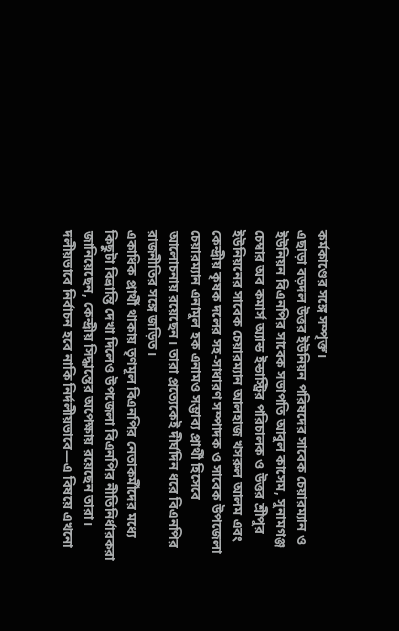কর্মকাণ্ডের সঙ্গে সম্পৃক্ত।
এছাড়া বড়দল উত্তর ইউনিয়ন পরিষদের সাবেক চেয়ারম্যান ও ইউনিয়ন বিএনপির সাবেক সভাপতি আবুল কাসেম, সুনামগঞ্জ চেম্বার অব কমার্স অ্যান্ড ইন্ডাস্ট্রির পরিচালক ও উত্তর শ্রীপুর ইউনিয়নের সাবেক চেয়ারম্যান আলহাজ খসরুল আলম এবং কেন্দ্রীয় কৃষক দলের সহ-সাধারণ সম্পাদক ও সাবেক উপজেলা চেয়ারম্যান এনামুল হক এনামও সম্ভাব্য প্রার্থী হিসেবে আলোচনায় রয়েছেন। তারা প্রত্যেকেই দীর্ঘদিন ধরে বিএনপির রাজনীতির সঙ্গে জড়িত।
একাধিক প্রার্থী থাকায় তৃণমূল বিএনপির নেতাকর্মীদের মধ্যে কিছুটা বিভ্রান্তি দেখা দিলেও উপজেলা বিএনপির নীতিনির্ধারকরা জানিয়েছেন, কেন্দ্রীয় সিদ্ধান্তের অপেক্ষায় রয়েছেন তারা। দলীয়ভাবে নির্বাচন হবে নাকি নির্দলীয়ভাবে—এ বিষয়ে এখনো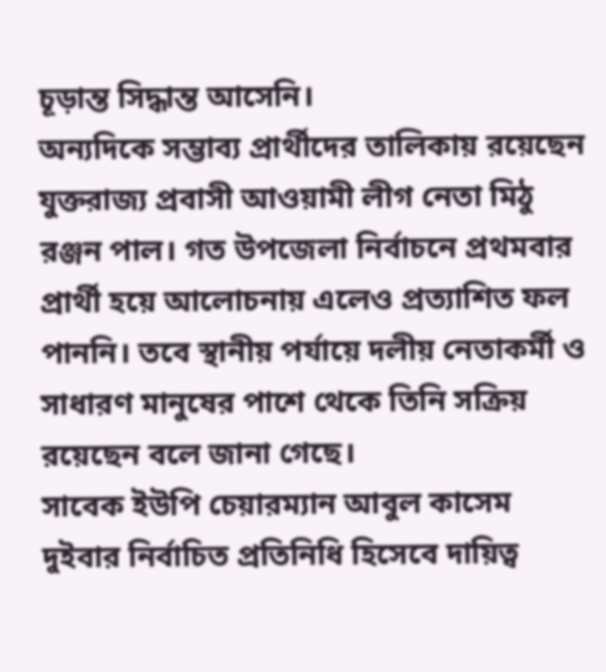চূড়ান্ত সিদ্ধান্ত আসেনি।
অন্যদিকে সম্ভাব্য প্রার্থীদের তালিকায় রয়েছেন যুক্তরাজ্য প্রবাসী আওয়ামী লীগ নেতা মিঠু রঞ্জন পাল। গত উপজেলা নির্বাচনে প্রথমবার প্রার্থী হয়ে আলোচনায় এলেও প্রত্যাশিত ফল পাননি। তবে স্থানীয় পর্যায়ে দলীয় নেতাকর্মী ও সাধারণ মানুষের পাশে থেকে তিনি সক্রিয় রয়েছেন বলে জানা গেছে।
সাবেক ইউপি চেয়ারম্যান আবুল কাসেম দুইবার নির্বাচিত প্রতিনিধি হিসেবে দায়িত্ব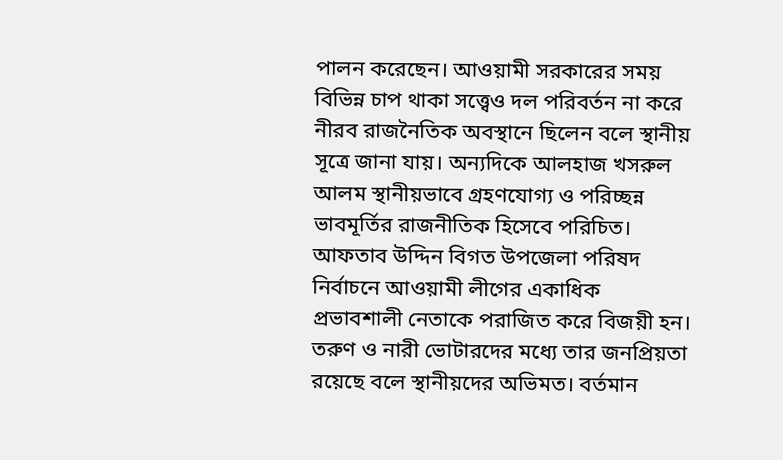পালন করেছেন। আওয়ামী সরকারের সময় বিভিন্ন চাপ থাকা সত্ত্বেও দল পরিবর্তন না করে নীরব রাজনৈতিক অবস্থানে ছিলেন বলে স্থানীয় সূত্রে জানা যায়। অন্যদিকে আলহাজ খসরুল আলম স্থানীয়ভাবে গ্রহণযোগ্য ও পরিচ্ছন্ন ভাবমূর্তির রাজনীতিক হিসেবে পরিচিত।
আফতাব উদ্দিন বিগত উপজেলা পরিষদ নির্বাচনে আওয়ামী লীগের একাধিক প্রভাবশালী নেতাকে পরাজিত করে বিজয়ী হন। তরুণ ও নারী ভোটারদের মধ্যে তার জনপ্রিয়তা রয়েছে বলে স্থানীয়দের অভিমত। বর্তমান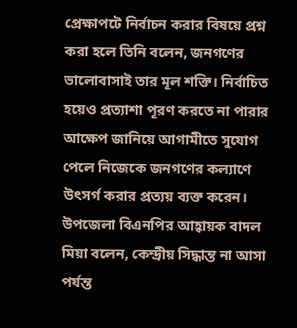প্রেক্ষাপটে নির্বাচন করার বিষয়ে প্রশ্ন করা হলে তিনি বলেন, জনগণের ভালোবাসাই তার মূল শক্তি। নির্বাচিত হয়েও প্রত্যাশা পূরণ করতে না পারার আক্ষেপ জানিয়ে আগামীতে সুযোগ পেলে নিজেকে জনগণের কল্যাণে উৎসর্গ করার প্রত্যয় ব্যক্ত করেন।
উপজেলা বিএনপির আহ্বায়ক বাদল মিয়া বলেন, কেন্দ্রীয় সিদ্ধান্ত না আসা পর্যন্ত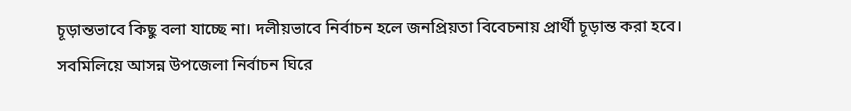চূড়ান্তভাবে কিছু বলা যাচ্ছে না। দলীয়ভাবে নির্বাচন হলে জনপ্রিয়তা বিবেচনায় প্রার্থী চূড়ান্ত করা হবে।
সবমিলিয়ে আসন্ন উপজেলা নির্বাচন ঘিরে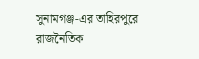সুনামগঞ্জ-এর তাহিরপুরে রাজনৈতিক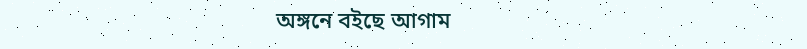অঙ্গনে বইছে আগাম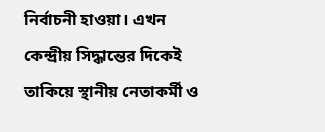নির্বাচনী হাওয়া। এখন কেন্দ্রীয় সিদ্ধান্তের দিকেই তাকিয়ে স্থানীয় নেতাকর্মী ও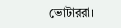ভোটাররা।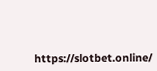https://slotbet.online/